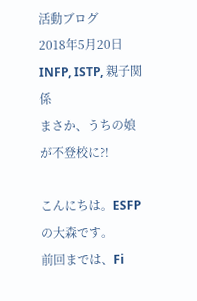活動ブログ
2018年5月20日
INFP, ISTP, 親子関係
まさか、うちの娘が不登校に?!

こんにちは。ESFPの大森です。
前回までは、Fi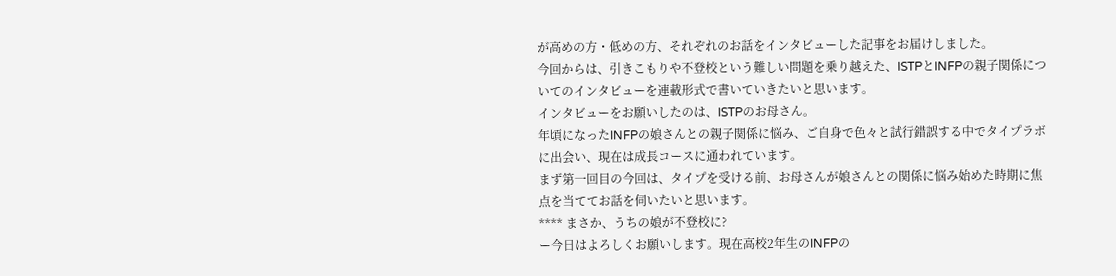が高めの方・低めの方、それぞれのお話をインタビューした記事をお届けしました。
今回からは、引きこもりや不登校という難しい問題を乗り越えた、ISTPとINFPの親子関係についてのインタビューを連載形式で書いていきたいと思います。
インタビューをお願いしたのは、ISTPのお母さん。
年頃になったINFPの娘さんとの親子関係に悩み、ご自身で色々と試行錯誤する中でタイプラボに出会い、現在は成長コースに通われています。
まず第一回目の今回は、タイプを受ける前、お母さんが娘さんとの関係に悩み始めた時期に焦点を当ててお話を伺いたいと思います。
**** まさか、うちの娘が不登校に?
ー今日はよろしくお願いします。現在高校2年生のINFPの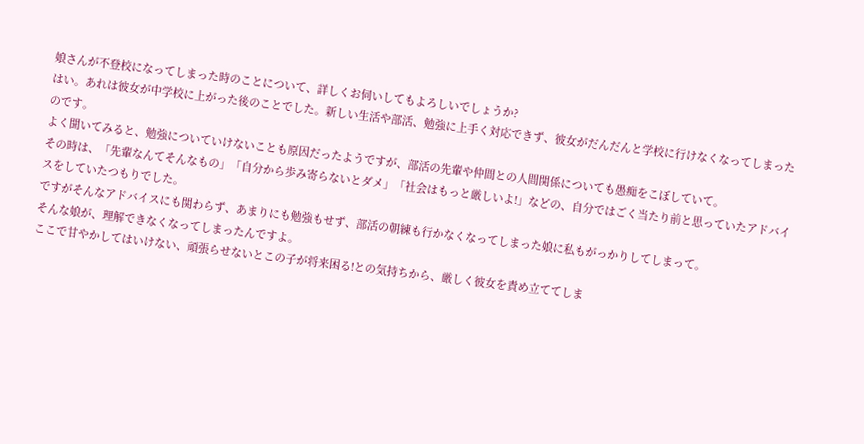娘さんが不登校になってしまった時のことについて、詳しくお伺いしてもよろしいでしょうか?
はい。あれは彼女が中学校に上がった後のことでした。新しい生活や部活、勉強に上手く対応できず、彼女がだんだんと学校に行けなくなってしまったのです。
よく聞いてみると、勉強についていけないことも原因だったようですが、部活の先輩や仲間との人間関係についても愚痴をこぼしていて。
その時は、「先輩なんてそんなもの」「自分から歩み寄らないとダメ」「社会はもっと厳しいよ!」などの、自分ではごく当たり前と思っていたアドバイスをしていたつもりでした。
ですがそんなアドバイスにも関わらず、あまりにも勉強もせず、部活の朝練も行かなくなってしまった娘に私もがっかりしてしまって。
そんな娘が、理解できなくなってしまったんですよ。
ここで甘やかしてはいけない、頑張らせないとこの子が将来困る!との気持ちから、厳しく彼女を責め立ててしま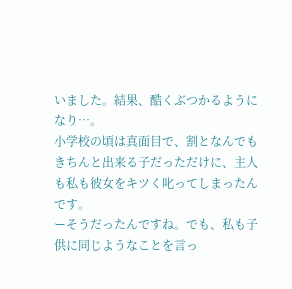いました。結果、酷くぶつかるようになり…。
小学校の頃は真面目で、割となんでもきちんと出来る子だっただけに、主人も私も彼女をキツく叱ってしまったんです。
ーそうだったんですね。でも、私も子供に同じようなことを言っ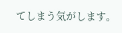てしまう気がします。